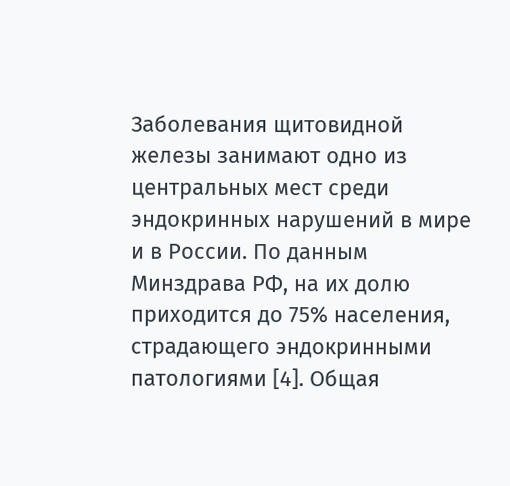Заболевания щитовидной железы занимают одно из центральных мест среди эндокринных нарушений в мире и в России. По данным Минздрава РФ, на их долю приходится до 75% населения, страдающего эндокринными патологиями [4]. Общая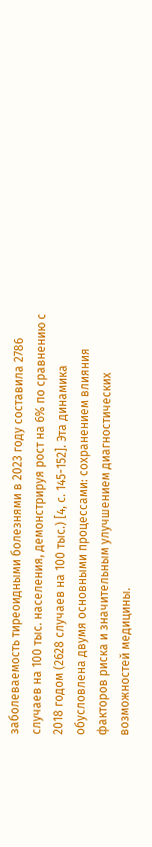заболеваемость тиреоидными болезнями в 2023 году составила 2786 случаев на 100 тыс. населения, демонстрируя рост на 6% по сравнению с 2018 годом (2628 случаев на 100 тыс.) [4, с. 145-152]. Эта динамика обусловлена двумя основными процессами: сохранением влияния факторов риска и значительным улучшением диагностических возможностей медицины.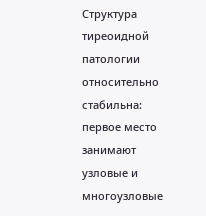Структура тиреоидной патологии относительно стабильна: первое место занимают узловые и многоузловые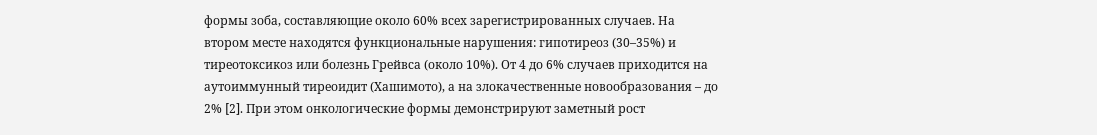формы зоба, составляющие около 60% всех зарегистрированных случаев. На втором месте находятся функциональные нарушения: гипотиреоз (30–35%) и тиреотоксикоз или болезнь Грейвса (около 10%). От 4 до 6% случаев приходится на аутоиммунный тиреоидит (Хашимото), а на злокачественные новообразования – до 2% [2]. При этом онкологические формы демонстрируют заметный рост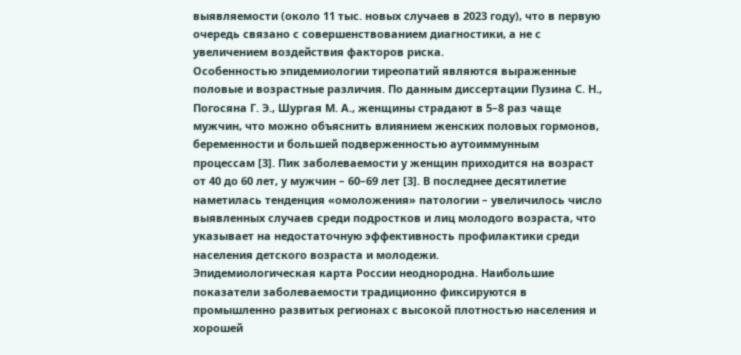выявляемости (около 11 тыс. новых случаев в 2023 году), что в первую очередь связано с совершенствованием диагностики, а не с увеличением воздействия факторов риска.
Особенностью эпидемиологии тиреопатий являются выраженные половые и возрастные различия. По данным диссертации Пузина С. Н., Погосяна Г. Э., Шургая М. А., женщины страдают в 5–8 раз чаще мужчин, что можно объяснить влиянием женских половых гормонов, беременности и большей подверженностью аутоиммунным процессам [3]. Пик заболеваемости у женщин приходится на возраст от 40 до 60 лет, у мужчин – 60–69 лет [3]. В последнее десятилетие наметилась тенденция «омоложения» патологии – увеличилось число выявленных случаев среди подростков и лиц молодого возраста, что указывает на недостаточную эффективность профилактики среди населения детского возраста и молодежи.
Эпидемиологическая карта России неоднородна. Наибольшие показатели заболеваемости традиционно фиксируются в промышленно развитых регионах с высокой плотностью населения и хорошей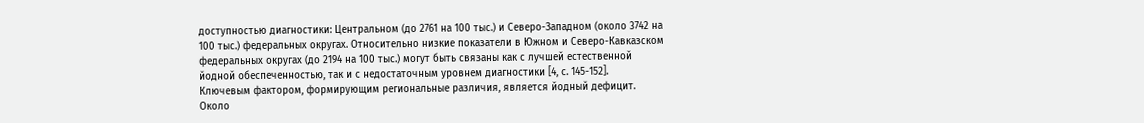доступностью диагностики: Центральном (до 2761 на 100 тыс.) и Северо-Западном (около 3742 на 100 тыс.) федеральных округах. Относительно низкие показатели в Южном и Северо-Кавказском федеральных округах (до 2194 на 100 тыс.) могут быть связаны как с лучшей естественной йодной обеспеченностью, так и с недостаточным уровнем диагностики [4, с. 145-152].
Ключевым фактором, формирующим региональные различия, является йодный дефицит. Около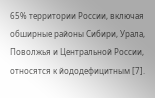65% территории России, включая обширные районы Сибири, Урала, Поволжья и Центральной России, относятся к йододефицитным [7].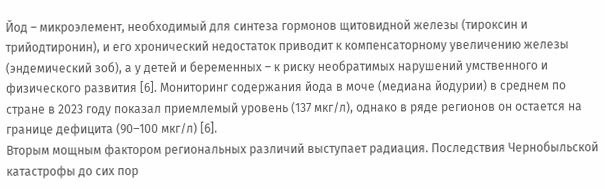Йод – микроэлемент, необходимый для синтеза гормонов щитовидной железы (тироксин и трийодтиронин), и его хронический недостаток приводит к компенсаторному увеличению железы (эндемический зоб), а у детей и беременных – к риску необратимых нарушений умственного и физического развития [6]. Мониторинг содержания йода в моче (медиана йодурии) в среднем по стране в 2023 году показал приемлемый уровень (137 мкг/л), однако в ряде регионов он остается на границе дефицита (90–100 мкг/л) [6].
Вторым мощным фактором региональных различий выступает радиация. Последствия Чернобыльской катастрофы до сих пор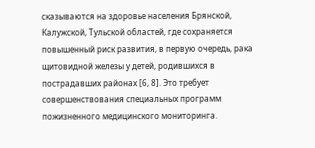сказываются на здоровье населения Брянской, Калужской, Тульской областей, где сохраняется повышенный риск развития, в первую очередь, рака щитовидной железы у детей, родившихся в пострадавших районах [6, 8]. Это требует совершенствования специальных программ пожизненного медицинского мониторинга.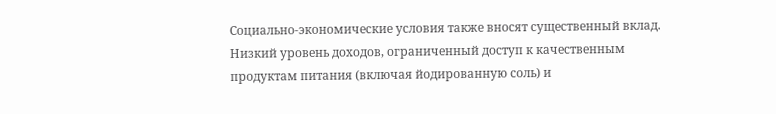Социально-экономические условия также вносят существенный вклад. Низкий уровень доходов, ограниченный доступ к качественным продуктам питания (включая йодированную соль) и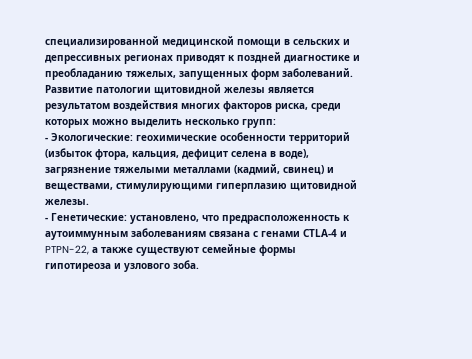специализированной медицинской помощи в сельских и депрессивных регионах приводят к поздней диагностике и преобладанию тяжелых, запущенных форм заболеваний.
Развитие патологии щитовидной железы является результатом воздействия многих факторов риска, среди которых можно выделить несколько групп:
- Экологические: геохимические особенности территорий (избыток фтора, кальция, дефицит селена в воде), загрязнение тяжелыми металлами (кадмий, свинец) и веществами, стимулирующими гиперплазию щитовидной железы.
- Генетические: установлено, что предрасположенность к аутоиммунным заболеваниям связана с генами СТLA-4 и PTPN-22, а также существуют семейные формы гипотиреоза и узлового зоба.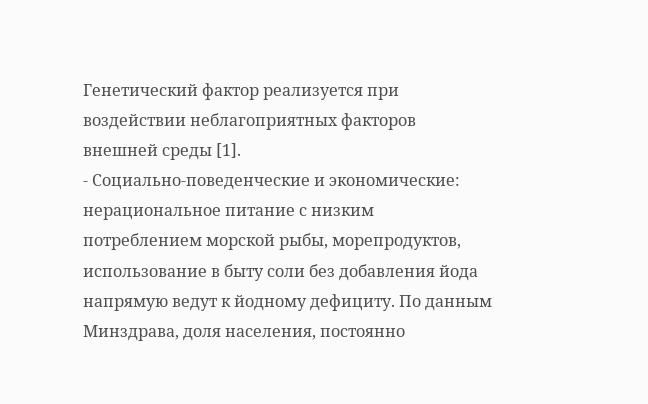Генетический фактор реализуется при воздействии неблагоприятных факторов внешней среды [1].
- Социально-поведенческие и экономические: нерациональное питание с низким потреблением морской рыбы, морепродуктов, использование в быту соли без добавления йода напрямую ведут к йодному дефициту. По данным Минздрава, доля населения, постоянно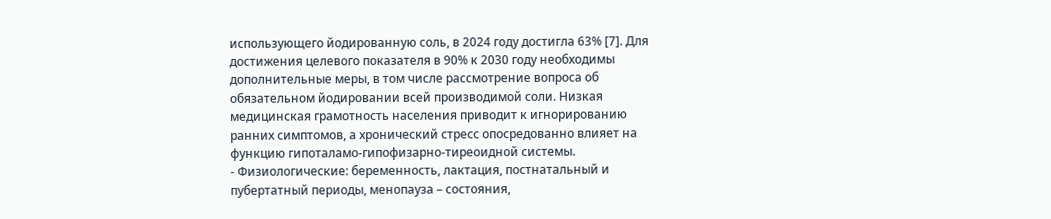использующего йодированную соль, в 2024 году достигла 63% [7]. Для достижения целевого показателя в 90% к 2030 году необходимы дополнительные меры, в том числе рассмотрение вопроса об обязательном йодировании всей производимой соли. Низкая медицинская грамотность населения приводит к игнорированию ранних симптомов, а хронический стресс опосредованно влияет на функцию гипоталамо-гипофизарно-тиреоидной системы.
- Физиологические: беременность, лактация, постнатальный и пубертатный периоды, менопауза – состояния,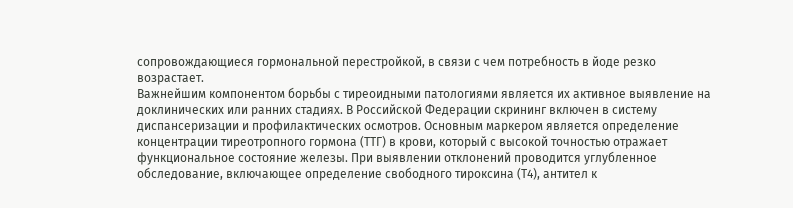сопровождающиеся гормональной перестройкой, в связи с чем потребность в йоде резко возрастает.
Важнейшим компонентом борьбы с тиреоидными патологиями является их активное выявление на доклинических или ранних стадиях. В Российской Федерации скрининг включен в систему диспансеризации и профилактических осмотров. Основным маркером является определение концентрации тиреотропного гормона (ТТГ) в крови, который с высокой точностью отражает функциональное состояние железы. При выявлении отклонений проводится углубленное обследование, включающее определение свободного тироксина (Т4), антител к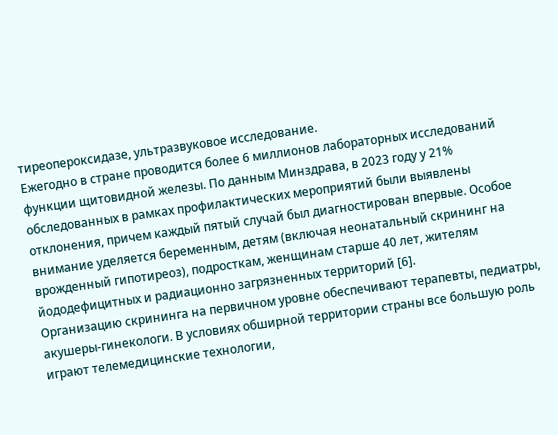тиреопероксидазе, ультразвуковое исследование.
Ежегодно в стране проводится более 6 миллионов лабораторных исследований функции щитовидной железы. По данным Минздрава, в 2023 году у 21% обследованных в рамках профилактических мероприятий были выявлены отклонения, причем каждый пятый случай был диагностирован впервые. Особое внимание уделяется беременным, детям (включая неонатальный скрининг на врожденный гипотиреоз), подросткам, женщинам старше 40 лет, жителям йододефицитных и радиационно загрязненных территорий [6].
Организацию скрининга на первичном уровне обеспечивают терапевты, педиатры, акушеры-гинекологи. В условиях обширной территории страны все большую роль играют телемедицинские технологии,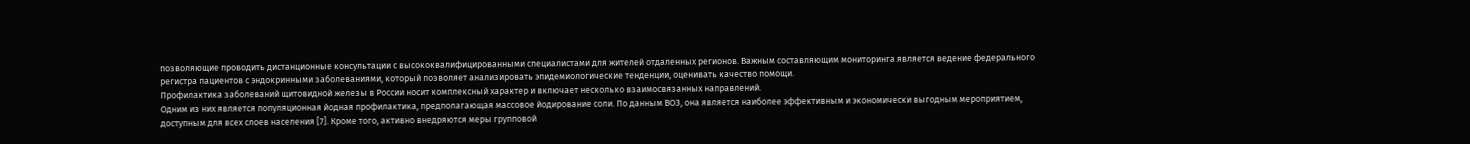позволяющие проводить дистанционные консультации с высококвалифицированными специалистами для жителей отдаленных регионов. Важным составляющим мониторинга является ведение федерального регистра пациентов с эндокринными заболеваниями, который позволяет анализировать эпидемиологические тенденции, оценивать качество помощи.
Профилактика заболеваний щитовидной железы в России носит комплексный характер и включает несколько взаимосвязанных направлений.
Одним из них является популяционная йодная профилактика, предполагающая массовое йодирование соли. По данным ВОЗ, она является наиболее эффективным и экономически выгодным мероприятием, доступным для всех слоев населения [7]. Кроме того, активно внедряются меры групповой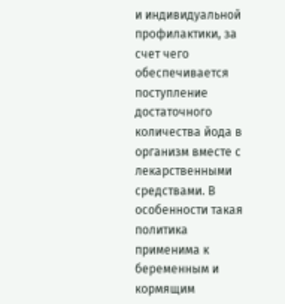и индивидуальной профилактики, за счет чего обеспечивается поступление достаточного количества йода в организм вместе с лекарственными средствами. В особенности такая политика применима к беременным и кормящим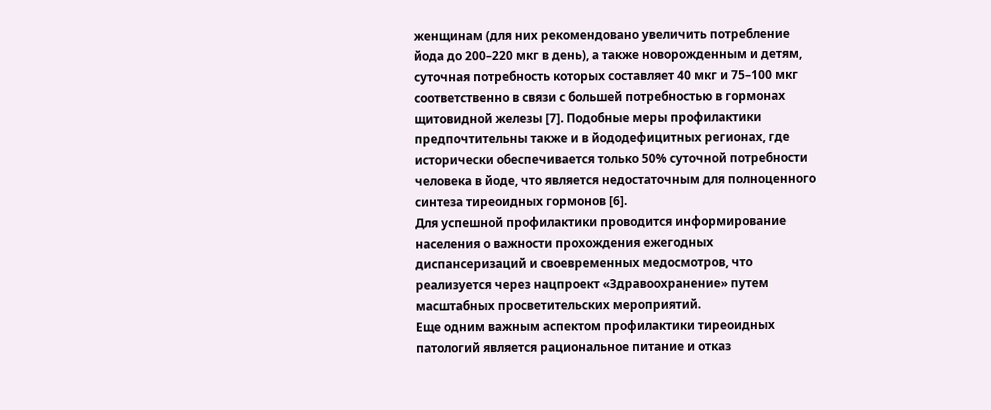женщинам (для них рекомендовано увеличить потребление йода до 200–220 мкг в день), а также новорожденным и детям, суточная потребность которых составляет 40 мкг и 75–100 мкг соответственно в связи с большей потребностью в гормонах щитовидной железы [7]. Подобные меры профилактики предпочтительны также и в йододефицитных регионах, где исторически обеспечивается только 50% суточной потребности человека в йоде, что является недостаточным для полноценного синтеза тиреоидных гормонов [6].
Для успешной профилактики проводится информирование населения о важности прохождения ежегодных диспансеризаций и своевременных медосмотров, что реализуется через нацпроект «Здравоохранение» путем масштабных просветительских мероприятий.
Еще одним важным аспектом профилактики тиреоидных патологий является рациональное питание и отказ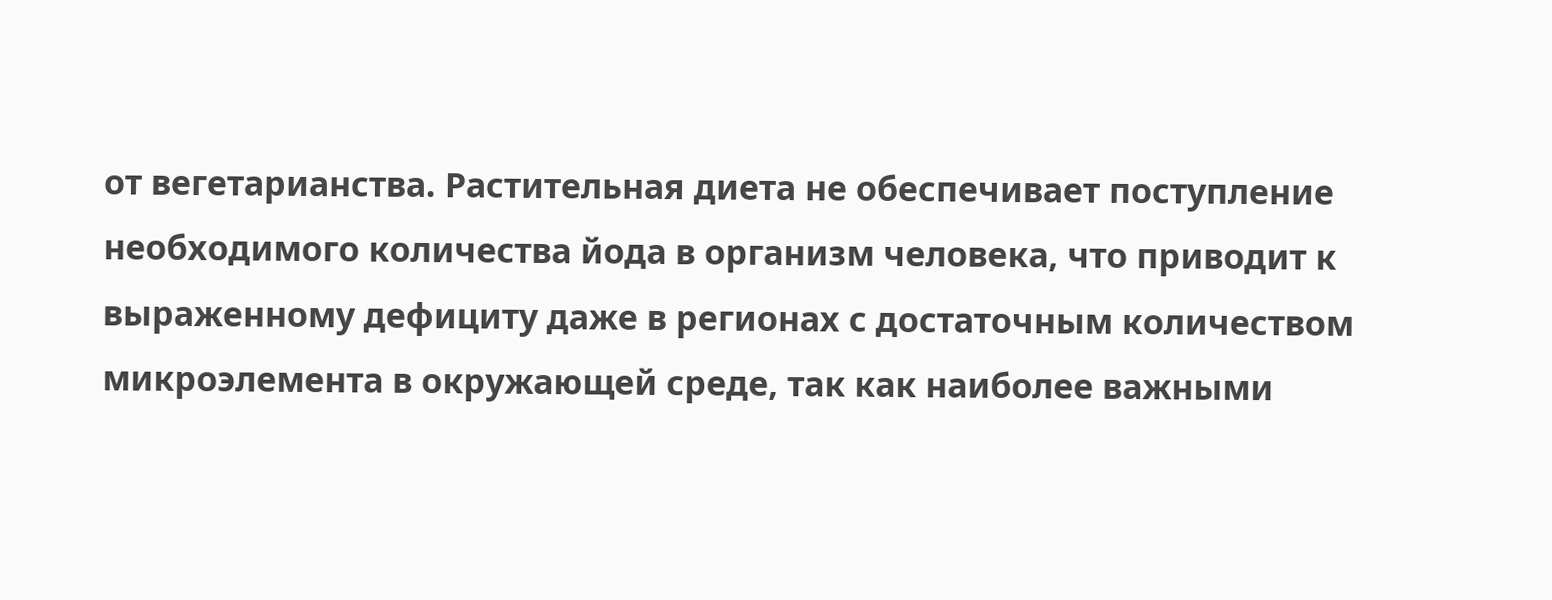от вегетарианства. Растительная диета не обеспечивает поступление необходимого количества йода в организм человека, что приводит к выраженному дефициту даже в регионах с достаточным количеством микроэлемента в окружающей среде, так как наиболее важными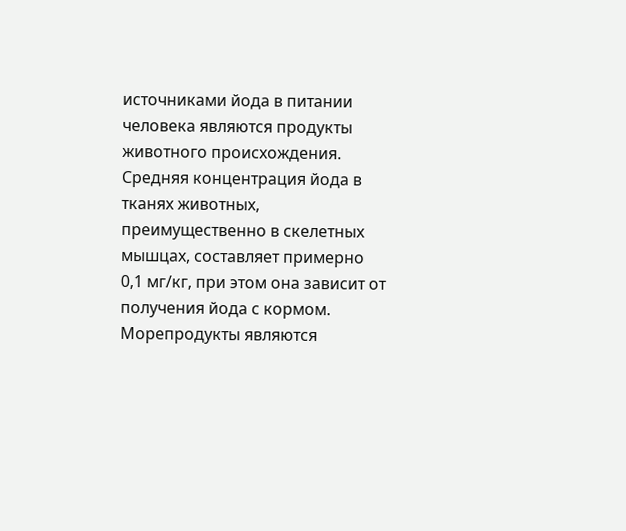источниками йода в питании человека являются продукты животного происхождения. Средняя концентрация йода в тканях животных, преимущественно в скелетных мышцах, составляет примерно 0,1 мг/кг, при этом она зависит от получения йода с кормом. Морепродукты являются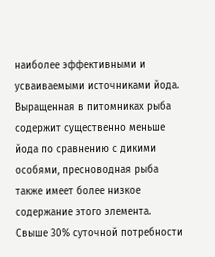наиболее эффективными и усваиваемыми источниками йода. Выращенная в питомниках рыба содержит существенно меньше йода по сравнению с дикими особями, пресноводная рыба также имеет более низкое содержание этого элемента. Свыше 30% суточной потребности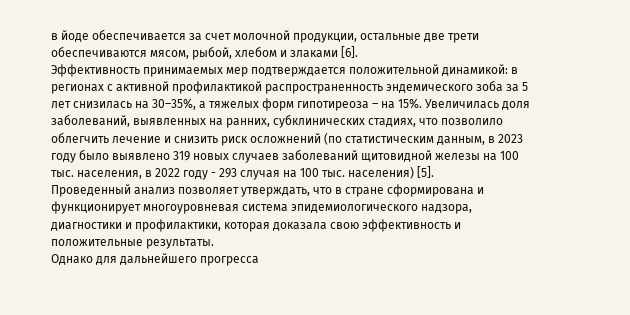в йоде обеспечивается за счет молочной продукции, остальные две трети обеспечиваются мясом, рыбой, хлебом и злаками [6].
Эффективность принимаемых мер подтверждается положительной динамикой: в регионах с активной профилактикой распространенность эндемического зоба за 5 лет снизилась на 30–35%, а тяжелых форм гипотиреоза – на 15%. Увеличилась доля заболеваний, выявленных на ранних, субклинических стадиях, что позволило облегчить лечение и снизить риск осложнений (по статистическим данным, в 2023 году было выявлено 319 новых случаев заболеваний щитовидной железы на 100 тыс. населения, в 2022 году - 293 случая на 100 тыс. населения) [5].
Проведенный анализ позволяет утверждать, что в стране сформирована и функционирует многоуровневая система эпидемиологического надзора, диагностики и профилактики, которая доказала свою эффективность и положительные результаты.
Однако для дальнейшего прогресса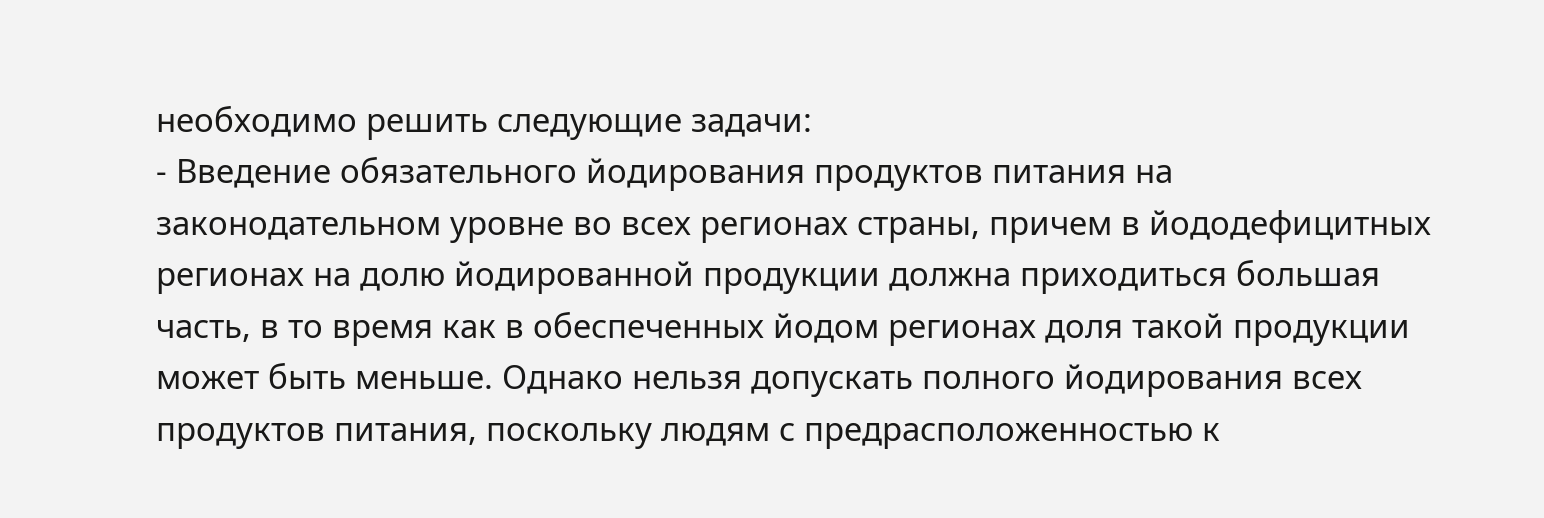необходимо решить следующие задачи:
- Введение обязательного йодирования продуктов питания на законодательном уровне во всех регионах страны, причем в йододефицитных регионах на долю йодированной продукции должна приходиться большая часть, в то время как в обеспеченных йодом регионах доля такой продукции может быть меньше. Однако нельзя допускать полного йодирования всех продуктов питания, поскольку людям с предрасположенностью к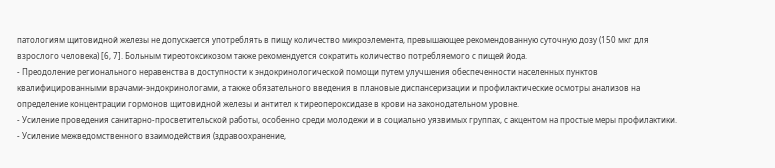патологиям щитовидной железы не допускается употреблять в пищу количество микроэлемента, превышающее рекомендованную суточную дозу (150 мкг для взрослого человека) [6, 7]. Больным тиреотоксикозом также рекомендуется сократить количество потребляемого с пищей йода.
- Преодоление регионального неравенства в доступности к эндокринологической помощи путем улучшения обеспеченности населенных пунктов квалифицированными врачами-эндокринологами, а также обязательного введения в плановые диспансеризации и профилактические осмотры анализов на определение концентрации гормонов щитовидной железы и антител к тиреопероксидазе в крови на законодательном уровне.
- Усиление проведения санитарно-просветительской работы, особенно среди молодежи и в социально уязвимых группах, с акцентом на простые меры профилактики.
- Усиление межведомственного взаимодействия (здравоохранение,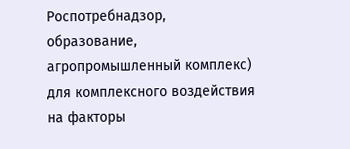Роспотребнадзор, образование, агропромышленный комплекс) для комплексного воздействия на факторы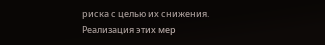риска с целью их снижения.
Реализация этих мер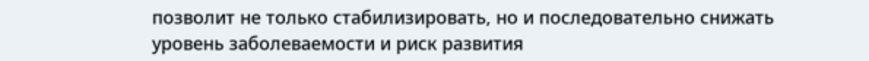позволит не только стабилизировать, но и последовательно снижать уровень заболеваемости и риск развития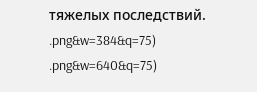тяжелых последствий.
.png&w=384&q=75)
.png&w=640&q=75)